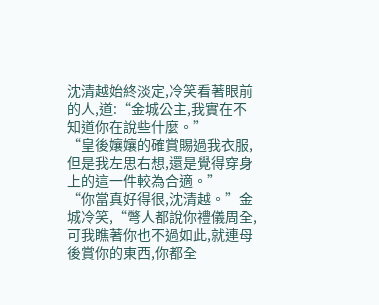沈清越始終淡定,冷笑看著眼前的人,道:“金城公主,我實在不知道你在說些什麼。”
“皇後孃孃的確賞賜過我衣服,但是我左思右想,還是覺得穿身上的這一件較為合適。”
“你當真好得很,沈清越。”金城冷笑,“彆人都說你禮儀周全,可我瞧著你也不過如此,就連母後賞你的東西,你都全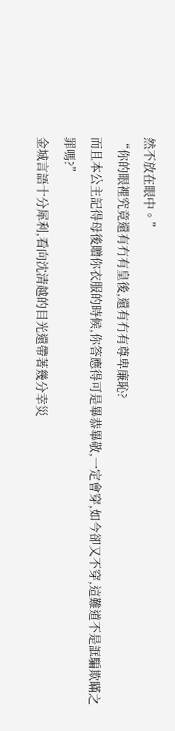然不放在眼中。”
“你的眼裡究竟還有冇有皇後,還有冇有尊卑廉恥?
而且本公主記得母後贈你衣服的時候,你答應得可是畢恭畢敬,一定會穿,如今卻又不穿,這難道不是誆騙欺瞞之罪嗎?”
金城言語十分犀利,看向沈清越的目光還帶著幾分幸災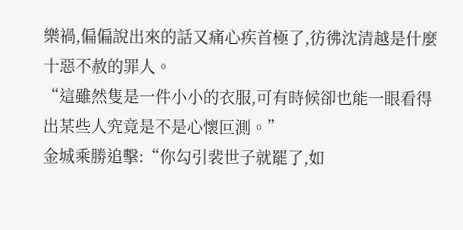樂禍,偏偏說出來的話又痛心疾首極了,彷彿沈清越是什麼十惡不赦的罪人。
“這雖然隻是一件小小的衣服,可有時候卻也能一眼看得出某些人究竟是不是心懷叵測。”
金城乘勝追擊:“你勾引裴世子就罷了,如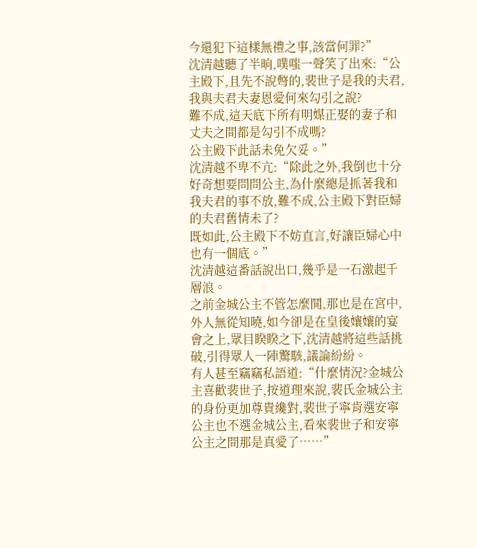今還犯下這樣無禮之事,該當何罪?”
沈清越聽了半晌,噗嗤一聲笑了出來:“公主殿下,且先不說彆的,裴世子是我的夫君,我與夫君夫妻恩愛何來勾引之說?
難不成,這天底下所有明媒正娶的妻子和丈夫之間都是勾引不成嗎?
公主殿下此話未免欠妥。”
沈清越不卑不亢:“除此之外,我倒也十分好奇想要問問公主,為什麼總是抓著我和我夫君的事不放,難不成,公主殿下對臣婦的夫君舊情未了?
既如此,公主殿下不妨直言,好讓臣婦心中也有一個底。”
沈清越這番話說出口,幾乎是一石激起千層浪。
之前金城公主不管怎麼鬨,那也是在宮中,外人無從知曉,如今卻是在皇後孃孃的宴會之上,眾目睽睽之下,沈清越將這些話挑破,引得眾人一陣驚駭,議論紛紛。
有人甚至竊竊私語道:“什麼情況?金城公主喜歡裴世子,按道理來說,裴氏金城公主的身份更加尊貴纔對,裴世子寧肯選安寧公主也不選金城公主,看來裴世子和安寧公主之間那是真愛了……”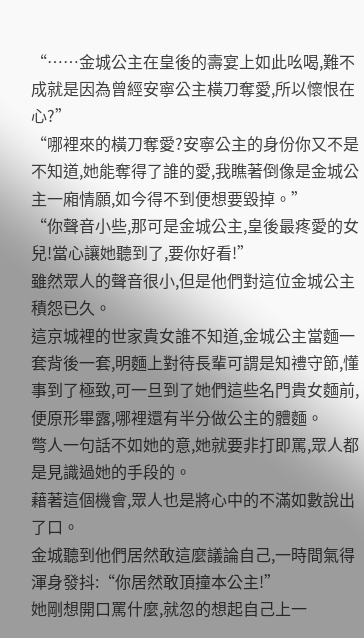“……金城公主在皇後的壽宴上如此吆喝,難不成就是因為曾經安寧公主橫刀奪愛,所以懷恨在心?”
“哪裡來的橫刀奪愛?安寧公主的身份你又不是不知道,她能奪得了誰的愛,我瞧著倒像是金城公主一廂情願,如今得不到便想要毀掉。”
“你聲音小些,那可是金城公主,皇後最疼愛的女兒!當心讓她聽到了,要你好看!”
雖然眾人的聲音很小,但是他們對這位金城公主積怨已久。
這京城裡的世家貴女誰不知道,金城公主當麵一套背後一套,明麵上對待長輩可謂是知禮守節,懂事到了極致,可一旦到了她們這些名門貴女麵前,便原形畢露,哪裡還有半分做公主的體麵。
彆人一句話不如她的意,她就要非打即罵,眾人都是見識過她的手段的。
藉著這個機會,眾人也是將心中的不滿如數說出了口。
金城聽到他們居然敢這麼議論自己,一時間氣得渾身發抖:“你居然敢頂撞本公主!”
她剛想開口罵什麼,就忽的想起自己上一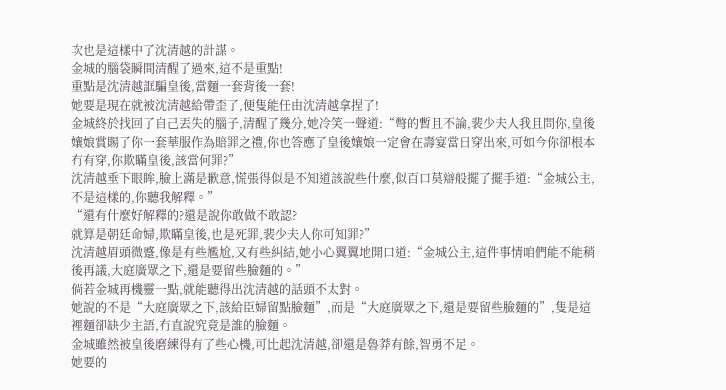次也是這樣中了沈清越的計謀。
金城的腦袋瞬間清醒了過來,這不是重點!
重點是沈清越誆騙皇後,當麵一套背後一套!
她要是現在就被沈清越給帶歪了,便隻能任由沈清越拿捏了!
金城終於找回了自己丟失的腦子,清醒了幾分,她冷笑一聲道:“彆的暫且不論,裴少夫人我且問你,皇後孃娘賞賜了你一套華服作為賠罪之禮,你也答應了皇後孃娘一定會在壽宴當日穿出來,可如今你卻根本冇有穿,你欺瞞皇後,該當何罪?”
沈清越垂下眼眸,臉上滿是歉意,慌張得似是不知道該說些什麼,似百口莫辯般擺了擺手道:“金城公主,不是這樣的,你聽我解釋。”
“還有什麼好解釋的?還是說你敢做不敢認?
就算是朝廷命婦,欺瞞皇後,也是死罪,裴少夫人你可知罪?”
沈清越眉頭微蹙,像是有些尷尬,又有些糾結,她小心翼翼地開口道:“金城公主,這件事情咱們能不能稍後再議,大庭廣眾之下,還是要留些臉麵的。”
倘若金城再機靈一點,就能聽得出沈清越的話頭不太對。
她說的不是“大庭廣眾之下,該給臣婦留點臉麵”,而是“大庭廣眾之下,還是要留些臉麵的”,隻是這裡麵卻缺少主語,冇直說究竟是誰的臉麵。
金城雖然被皇後磨練得有了些心機,可比起沈清越,卻還是魯莽有餘,智勇不足。
她要的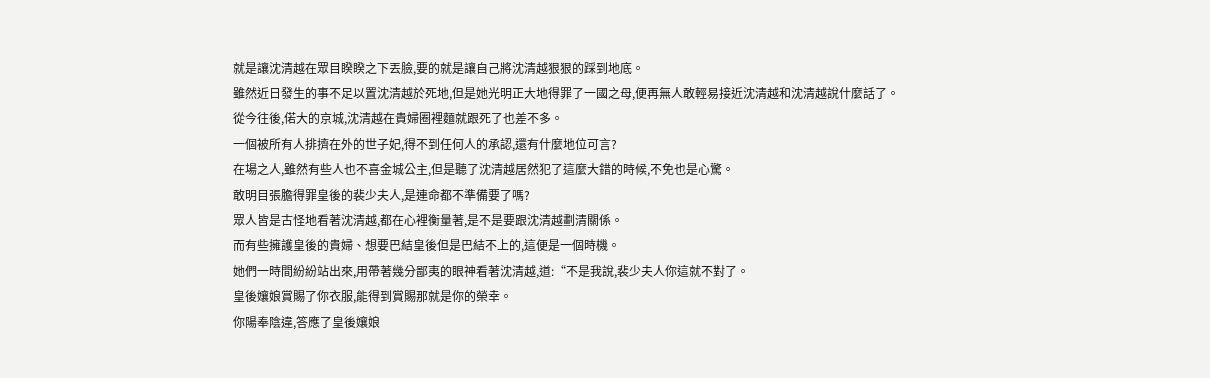就是讓沈清越在眾目睽睽之下丟臉,要的就是讓自己將沈清越狠狠的踩到地底。
雖然近日發生的事不足以置沈清越於死地,但是她光明正大地得罪了一國之母,便再無人敢輕易接近沈清越和沈清越說什麼話了。
從今往後,偌大的京城,沈清越在貴婦圈裡麵就跟死了也差不多。
一個被所有人排擠在外的世子妃,得不到任何人的承認,還有什麼地位可言?
在場之人,雖然有些人也不喜金城公主,但是聽了沈清越居然犯了這麼大錯的時候,不免也是心驚。
敢明目張膽得罪皇後的裴少夫人,是連命都不準備要了嗎?
眾人皆是古怪地看著沈清越,都在心裡衡量著,是不是要跟沈清越劃清關係。
而有些擁護皇後的貴婦、想要巴結皇後但是巴結不上的,這便是一個時機。
她們一時間紛紛站出來,用帶著幾分鄙夷的眼神看著沈清越,道:“不是我說,裴少夫人你這就不對了。
皇後孃娘賞賜了你衣服,能得到賞賜那就是你的榮幸。
你陽奉陰違,答應了皇後孃娘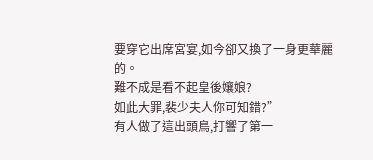要穿它出席宮宴,如今卻又換了一身更華麗的。
難不成是看不起皇後孃娘?
如此大罪,裴少夫人你可知錯?”
有人做了這出頭鳥,打響了第一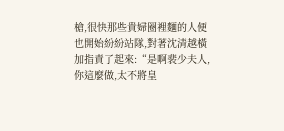槍,很快那些貴婦圈裡麵的人便也開始紛紛站隊,對著沈清越橫加指責了起來:“是啊裴少夫人,你這麼做,太不將皇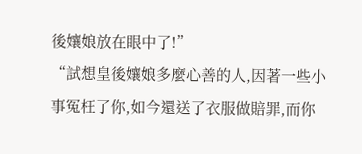後孃娘放在眼中了!”
“試想皇後孃娘多麼心善的人,因著一些小事冤枉了你,如今還送了衣服做賠罪,而你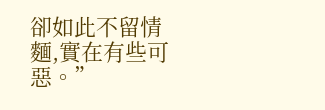卻如此不留情麵,實在有些可惡。”